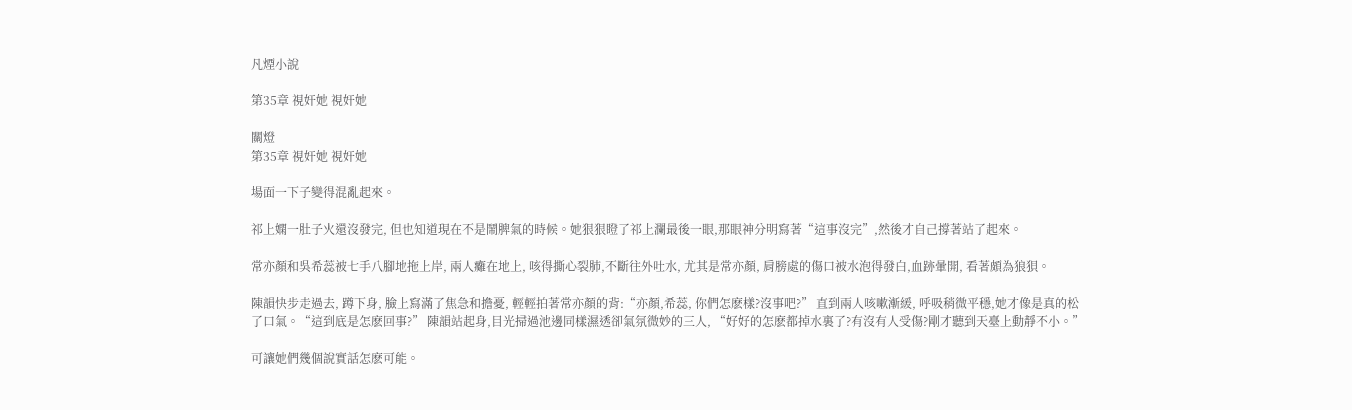凡煙小說

第35章 視奸她 視奸她

關燈
第35章 視奸她 視奸她

場面一下子變得混亂起來。

祁上嫻一肚子火還沒發完, 但也知道現在不是鬧脾氣的時候。她狠狠瞪了祁上瀾最後一眼,那眼神分明寫著“這事沒完”,然後才自己撐著站了起來。

常亦顏和吳希蕊被七手八腳地拖上岸, 兩人癱在地上, 咳得撕心裂肺,不斷往外吐水, 尤其是常亦顏, 肩膀處的傷口被水泡得發白,血跡暈開, 看著頗為狼狽。

陳韻快步走過去, 蹲下身, 臉上寫滿了焦急和擔憂, 輕輕拍著常亦顏的背:“亦顏,希蕊, 你們怎麽樣?沒事吧?” 直到兩人咳嗽漸緩, 呼吸稍微平穩,她才像是真的松了口氣。“這到底是怎麽回事?” 陳韻站起身,目光掃過池邊同樣濕透卻氣氛微妙的三人, “好好的怎麽都掉水裏了?有沒有人受傷?剛才聽到天臺上動靜不小。”

可讓她們幾個說實話怎麽可能。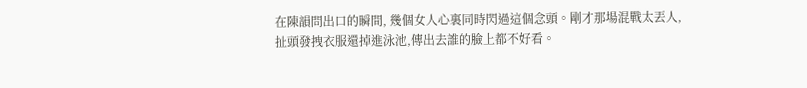在陳韻問出口的瞬間, 幾個女人心裏同時閃過這個念頭。剛才那場混戰太丟人, 扯頭發拽衣服還掉進泳池,傳出去誰的臉上都不好看。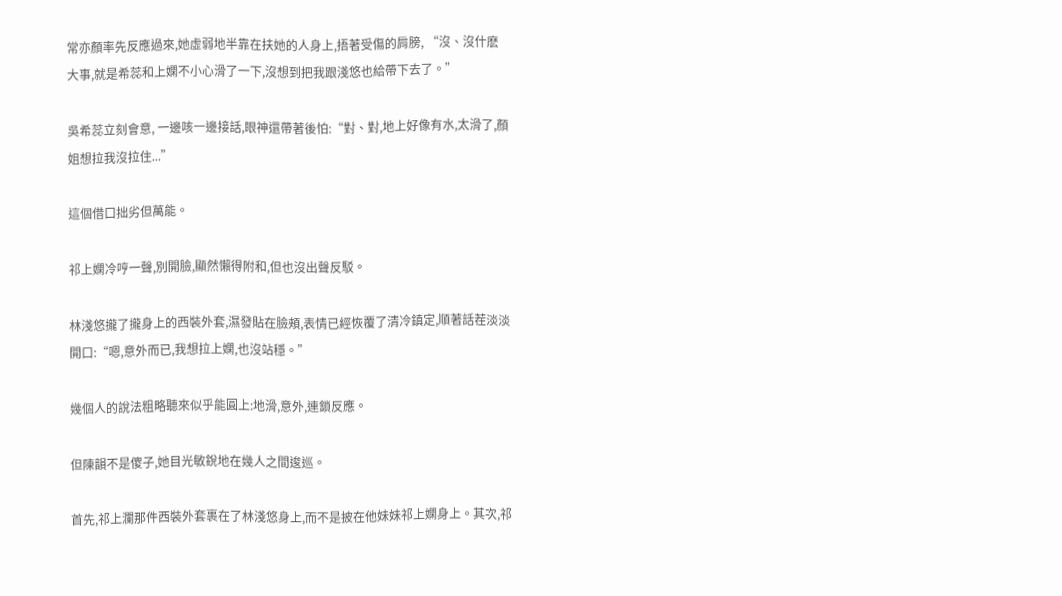常亦顏率先反應過來,她虛弱地半靠在扶她的人身上,捂著受傷的肩膀, “沒、沒什麽大事,就是希蕊和上嫻不小心滑了一下,沒想到把我跟淺悠也給帶下去了。”

吳希蕊立刻會意, 一邊咳一邊接話,眼神還帶著後怕:“對、對,地上好像有水,太滑了,顏姐想拉我沒拉住...”

這個借口拙劣但萬能。

祁上嫻冷哼一聲,別開臉,顯然懶得附和,但也沒出聲反駁。

林淺悠攏了攏身上的西裝外套,濕發貼在臉頰,表情已經恢覆了清冷鎮定,順著話茬淡淡開口:“嗯,意外而已,我想拉上嫻,也沒站穩。”

幾個人的說法粗略聽來似乎能圓上:地滑,意外,連鎖反應。

但陳韻不是傻子,她目光敏銳地在幾人之間逡巡。

首先,祁上瀾那件西裝外套裹在了林淺悠身上,而不是披在他妹妹祁上嫻身上。其次,祁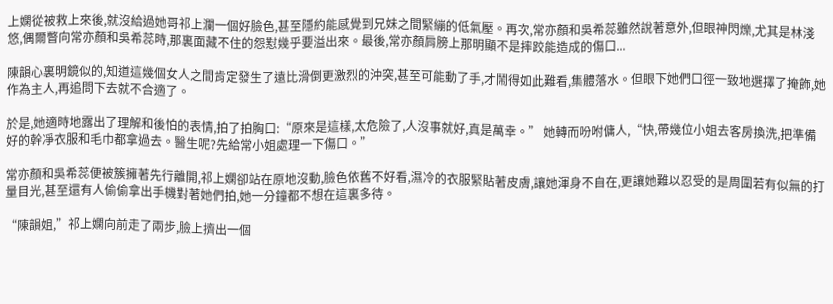上嫻從被救上來後,就沒給過她哥祁上瀾一個好臉色,甚至隱約能感覺到兄妹之間緊繃的低氣壓。再次,常亦顏和吳希蕊雖然說著意外,但眼神閃爍,尤其是林淺悠,偶爾瞥向常亦顏和吳希蕊時,那裏面藏不住的怨懟幾乎要溢出來。最後,常亦顏肩膀上那明顯不是摔跤能造成的傷口...

陳韻心裏明鏡似的,知道這幾個女人之間肯定發生了遠比滑倒更激烈的沖突,甚至可能動了手,才鬧得如此難看,集體落水。但眼下她們口徑一致地選擇了掩飾,她作為主人,再追問下去就不合適了。

於是,她適時地露出了理解和後怕的表情,拍了拍胸口:“原來是這樣,太危險了,人沒事就好,真是萬幸。” 她轉而吩咐傭人,“快,帶幾位小姐去客房換洗,把準備好的幹凈衣服和毛巾都拿過去。醫生呢?先給常小姐處理一下傷口。”

常亦顏和吳希蕊便被簇擁著先行離開,祁上嫻卻站在原地沒動,臉色依舊不好看,濕冷的衣服緊貼著皮膚,讓她渾身不自在,更讓她難以忍受的是周圍若有似無的打量目光,甚至還有人偷偷拿出手機對著她們拍,她一分鐘都不想在這裏多待。

“陳韻姐,”祁上嫻向前走了兩步,臉上擠出一個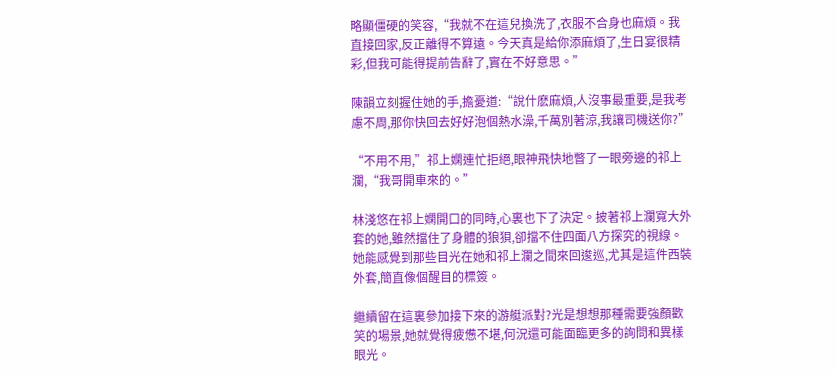略顯僵硬的笑容,“我就不在這兒換洗了,衣服不合身也麻煩。我直接回家,反正離得不算遠。今天真是給你添麻煩了,生日宴很精彩,但我可能得提前告辭了,實在不好意思。”

陳韻立刻握住她的手,擔憂道:“說什麽麻煩,人沒事最重要,是我考慮不周,那你快回去好好泡個熱水澡,千萬別著涼,我讓司機送你?”

“不用不用,”祁上嫻連忙拒絕,眼神飛快地瞥了一眼旁邊的祁上瀾,“我哥開車來的。”

林淺悠在祁上嫻開口的同時,心裏也下了決定。披著祁上瀾寬大外套的她,雖然擋住了身體的狼狽,卻擋不住四面八方探究的視線。她能感覺到那些目光在她和祁上瀾之間來回逡巡,尤其是這件西裝外套,簡直像個醒目的標簽。

繼續留在這裏參加接下來的游艇派對?光是想想那種需要強顏歡笑的場景,她就覺得疲憊不堪,何況還可能面臨更多的詢問和異樣眼光。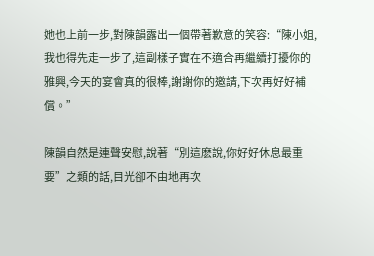她也上前一步,對陳韻露出一個帶著歉意的笑容:“陳小姐,我也得先走一步了,這副樣子實在不適合再繼續打擾你的雅興,今天的宴會真的很棒,謝謝你的邀請,下次再好好補償。”

陳韻自然是連聲安慰,說著“別這麽說,你好好休息最重要”之類的話,目光卻不由地再次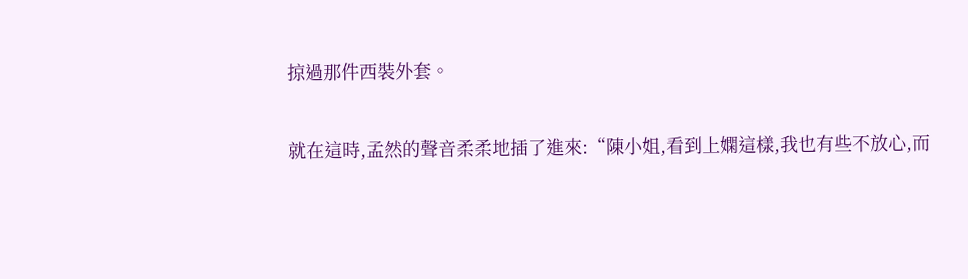掠過那件西裝外套。

就在這時,孟然的聲音柔柔地插了進來:“陳小姐,看到上嫻這樣,我也有些不放心,而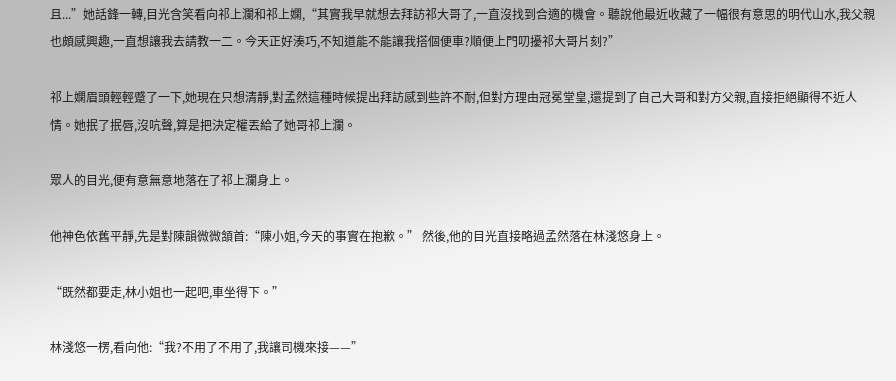且...”她話鋒一轉,目光含笑看向祁上瀾和祁上嫻,“其實我早就想去拜訪祁大哥了,一直沒找到合適的機會。聽說他最近收藏了一幅很有意思的明代山水,我父親也頗感興趣,一直想讓我去請教一二。今天正好湊巧,不知道能不能讓我搭個便車?順便上門叨擾祁大哥片刻?”

祁上嫻眉頭輕輕蹙了一下,她現在只想清靜,對孟然這種時候提出拜訪感到些許不耐,但對方理由冠冕堂皇,還提到了自己大哥和對方父親,直接拒絕顯得不近人情。她抿了抿唇,沒吭聲,算是把決定權丟給了她哥祁上瀾。

眾人的目光,便有意無意地落在了祁上瀾身上。

他神色依舊平靜,先是對陳韻微微頷首:“陳小姐,今天的事實在抱歉。” 然後,他的目光直接略過孟然落在林淺悠身上。

“既然都要走,林小姐也一起吧,車坐得下。”

林淺悠一楞,看向他:“我?不用了不用了,我讓司機來接——”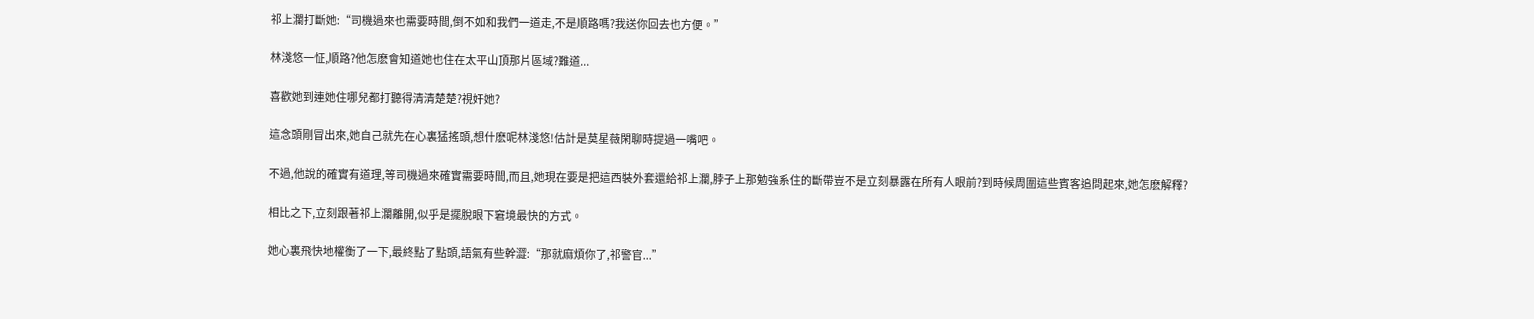祁上瀾打斷她:“司機過來也需要時間,倒不如和我們一道走,不是順路嗎?我送你回去也方便。”

林淺悠一怔,順路?他怎麽會知道她也住在太平山頂那片區域?難道...

喜歡她到連她住哪兒都打聽得清清楚楚?視奸她?

這念頭剛冒出來,她自己就先在心裏猛搖頭,想什麽呢林淺悠!估計是莫星薇閑聊時提過一嘴吧。

不過,他說的確實有道理,等司機過來確實需要時間,而且,她現在要是把這西裝外套還給祁上瀾,脖子上那勉強系住的斷帶豈不是立刻暴露在所有人眼前?到時候周圍這些賓客追問起來,她怎麽解釋?

相比之下,立刻跟著祁上瀾離開,似乎是擺脫眼下窘境最快的方式。

她心裏飛快地權衡了一下,最終點了點頭,語氣有些幹澀:“那就麻煩你了,祁警官...”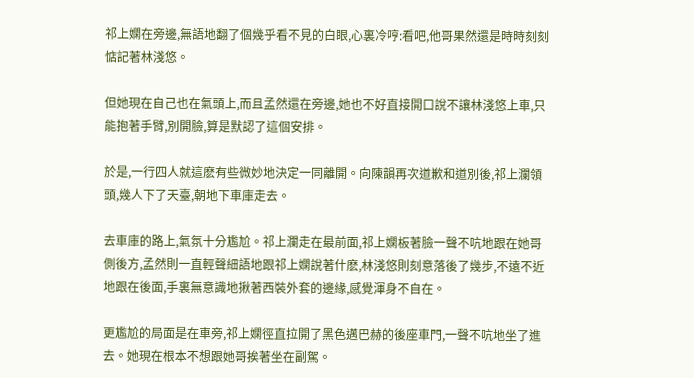祁上嫻在旁邊,無語地翻了個幾乎看不見的白眼,心裏冷哼:看吧,他哥果然還是時時刻刻惦記著林淺悠。

但她現在自己也在氣頭上,而且孟然還在旁邊,她也不好直接開口說不讓林淺悠上車,只能抱著手臂,別開臉,算是默認了這個安排。

於是,一行四人就這麽有些微妙地決定一同離開。向陳韻再次道歉和道別後,祁上瀾領頭,幾人下了天臺,朝地下車庫走去。

去車庫的路上,氣氛十分尷尬。祁上瀾走在最前面,祁上嫻板著臉一聲不吭地跟在她哥側後方,孟然則一直輕聲細語地跟祁上嫻說著什麽,林淺悠則刻意落後了幾步,不遠不近地跟在後面,手裏無意識地揪著西裝外套的邊緣,感覺渾身不自在。

更尷尬的局面是在車旁,祁上嫻徑直拉開了黑色邁巴赫的後座車門,一聲不吭地坐了進去。她現在根本不想跟她哥挨著坐在副駕。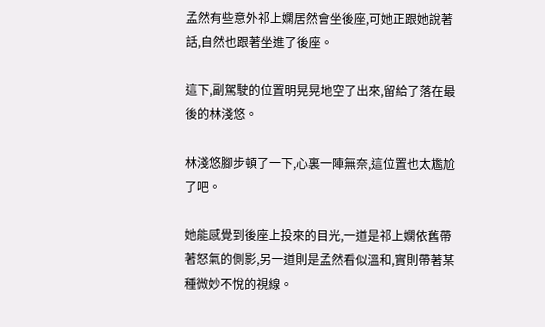孟然有些意外祁上嫻居然會坐後座,可她正跟她說著話,自然也跟著坐進了後座。

這下,副駕駛的位置明晃晃地空了出來,留給了落在最後的林淺悠。

林淺悠腳步頓了一下,心裏一陣無奈,這位置也太尷尬了吧。

她能感覺到後座上投來的目光,一道是祁上嫻依舊帶著怒氣的側影,另一道則是孟然看似溫和,實則帶著某種微妙不悅的視線。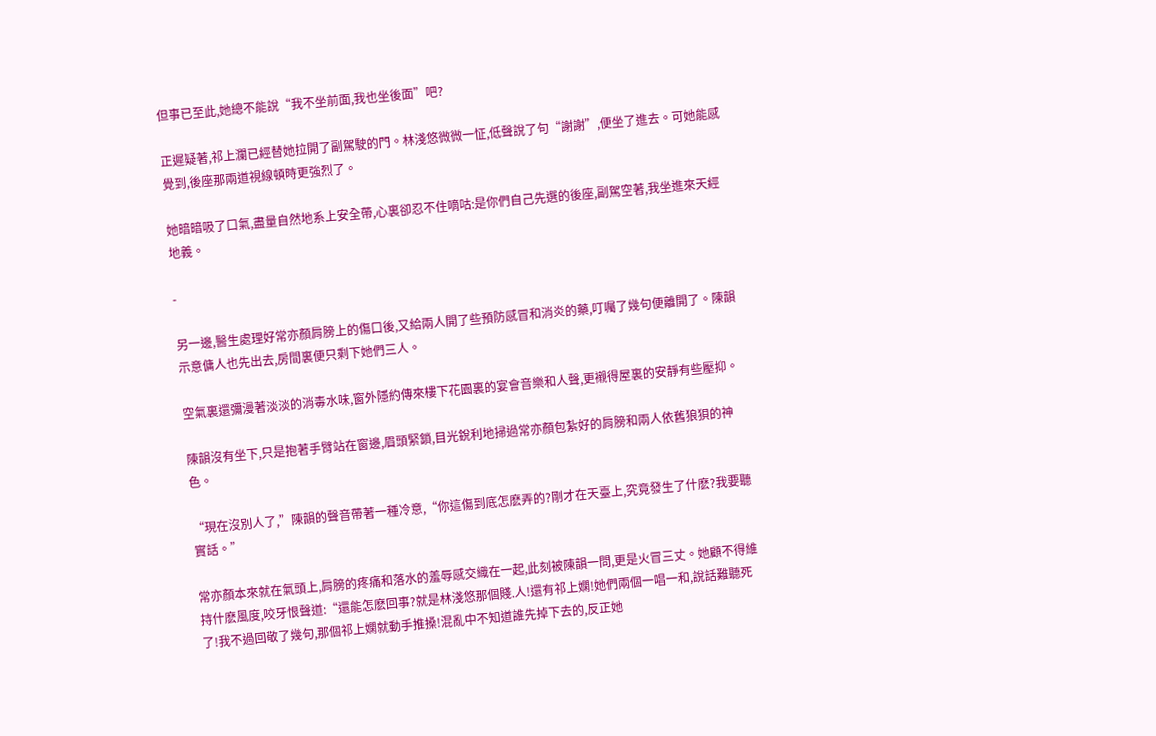但事已至此,她總不能說“我不坐前面,我也坐後面”吧?

正遲疑著,祁上瀾已經替她拉開了副駕駛的門。林淺悠微微一怔,低聲說了句“謝謝”,便坐了進去。可她能感覺到,後座那兩道視線頓時更強烈了。

她暗暗吸了口氣,盡量自然地系上安全帶,心裏卻忍不住嘀咕:是你們自己先選的後座,副駕空著,我坐進來天經地義。

-

另一邊,醫生處理好常亦顏肩膀上的傷口後,又給兩人開了些預防感冒和消炎的藥,叮囑了幾句便離開了。陳韻示意傭人也先出去,房間裏便只剩下她們三人。

空氣裏還彌漫著淡淡的消毒水味,窗外隱約傳來樓下花園裏的宴會音樂和人聲,更襯得屋裏的安靜有些壓抑。

陳韻沒有坐下,只是抱著手臂站在窗邊,眉頭緊鎖,目光銳利地掃過常亦顏包紮好的肩膀和兩人依舊狼狽的神色。

“現在沒別人了,”陳韻的聲音帶著一種冷意,“你這傷到底怎麽弄的?剛才在天臺上,究竟發生了什麽?我要聽實話。”

常亦顏本來就在氣頭上,肩膀的疼痛和落水的羞辱感交織在一起,此刻被陳韻一問,更是火冒三丈。她顧不得維持什麽風度,咬牙恨聲道:“還能怎麽回事?就是林淺悠那個賤.人!還有祁上嫻!她們兩個一唱一和,說話難聽死了!我不過回敬了幾句,那個祁上嫻就動手推搡!混亂中不知道誰先掉下去的,反正她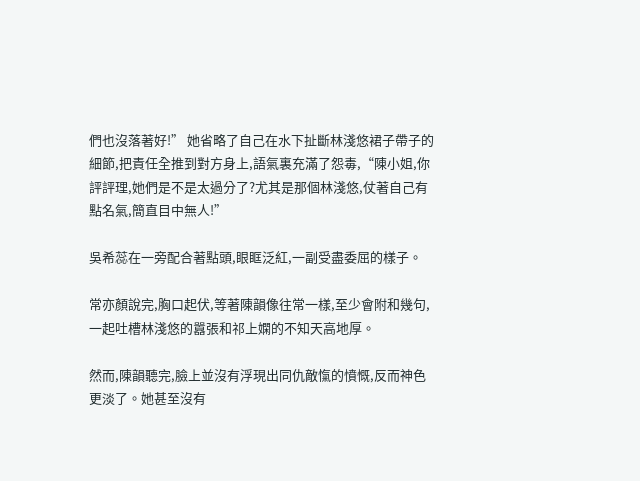們也沒落著好!” 她省略了自己在水下扯斷林淺悠裙子帶子的細節,把責任全推到對方身上,語氣裏充滿了怨毒,“陳小姐,你評評理,她們是不是太過分了?尤其是那個林淺悠,仗著自己有點名氣,簡直目中無人!”

吳希蕊在一旁配合著點頭,眼眶泛紅,一副受盡委屈的樣子。

常亦顏說完,胸口起伏,等著陳韻像往常一樣,至少會附和幾句,一起吐槽林淺悠的囂張和祁上嫻的不知天高地厚。

然而,陳韻聽完,臉上並沒有浮現出同仇敵愾的憤慨,反而神色更淡了。她甚至沒有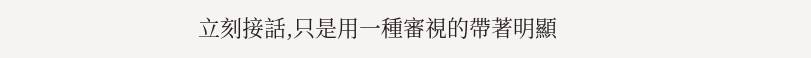立刻接話,只是用一種審視的帶著明顯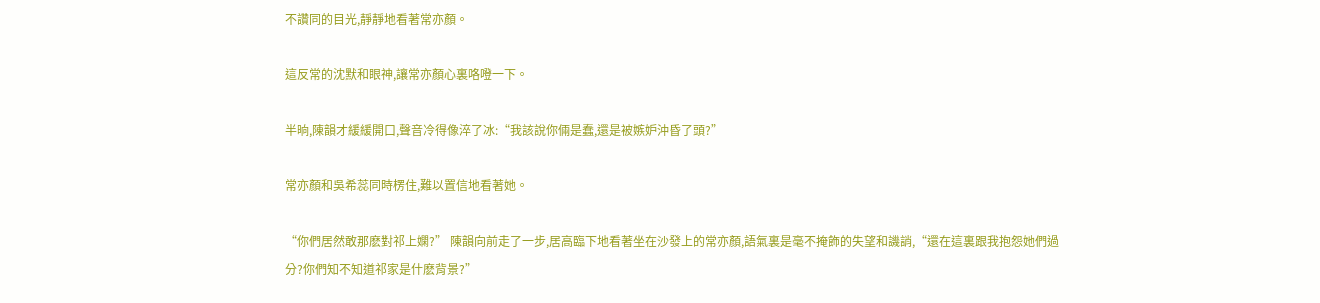不讚同的目光,靜靜地看著常亦顏。

這反常的沈默和眼神,讓常亦顏心裏咯噔一下。

半晌,陳韻才緩緩開口,聲音冷得像淬了冰:“我該說你倆是蠢,還是被嫉妒沖昏了頭?”

常亦顏和吳希蕊同時楞住,難以置信地看著她。

“你們居然敢那麽對祁上嫻?” 陳韻向前走了一步,居高臨下地看著坐在沙發上的常亦顏,語氣裏是毫不掩飾的失望和譏誚,“還在這裏跟我抱怨她們過分?你們知不知道祁家是什麽背景?”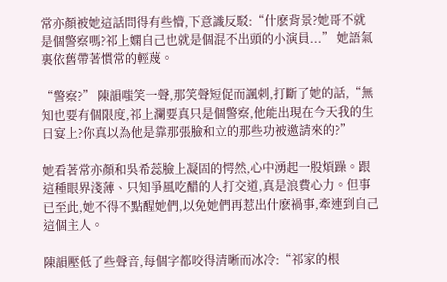常亦顏被她這話問得有些懵,下意識反駁:“什麽背景?她哥不就是個警察嗎?祁上嫻自己也就是個混不出頭的小演員...” 她語氣裏依舊帶著慣常的輕蔑。

“警察?” 陳韻嗤笑一聲,那笑聲短促而諷刺,打斷了她的話,“無知也要有個限度,祁上瀾要真只是個警察,他能出現在今天我的生日宴上?你真以為他是靠那張臉和立的那些功被邀請來的?”

她看著常亦顏和吳希蕊臉上凝固的愕然,心中湧起一股煩躁。跟這種眼界淺薄、只知爭風吃醋的人打交道,真是浪費心力。但事已至此,她不得不點醒她們,以免她們再惹出什麽禍事,牽連到自己這個主人。

陳韻壓低了些聲音,每個字都咬得清晰而冰冷:“祁家的根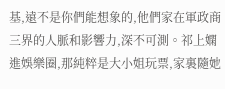基,遠不是你們能想象的,他們家在軍政商三界的人脈和影響力,深不可測。祁上嫻進娛樂圈,那純粹是大小姐玩票,家裏隨她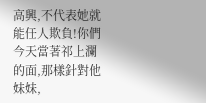高興,不代表她就能任人欺負!你們今天當著祁上瀾的面,那樣針對他妹妹,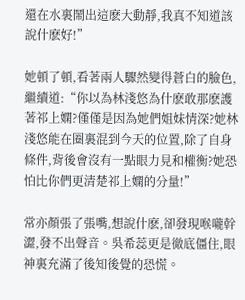還在水裏鬧出這麽大動靜,我真不知道該說什麽好!”

她頓了頓,看著兩人驟然變得蒼白的臉色,繼續道:“你以為林淺悠為什麽敢那麽護著祁上嫻?僅僅是因為她們姐妹情深?她林淺悠能在圈裏混到今天的位置,除了自身條件,背後會沒有一點眼力見和權衡?她恐怕比你們更清楚祁上嫻的分量!”

常亦顏張了張嘴,想說什麽,卻發現喉嚨幹澀,發不出聲音。吳希蕊更是徹底僵住,眼神裏充滿了後知後覺的恐慌。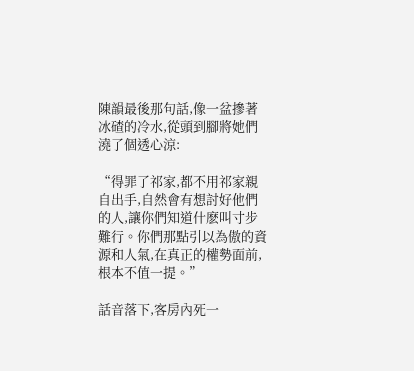陳韻最後那句話,像一盆摻著冰碴的冷水,從頭到腳將她們澆了個透心涼:

“得罪了祁家,都不用祁家親自出手,自然會有想討好他們的人,讓你們知道什麽叫寸步難行。你們那點引以為傲的資源和人氣,在真正的權勢面前,根本不值一提。”

話音落下,客房內死一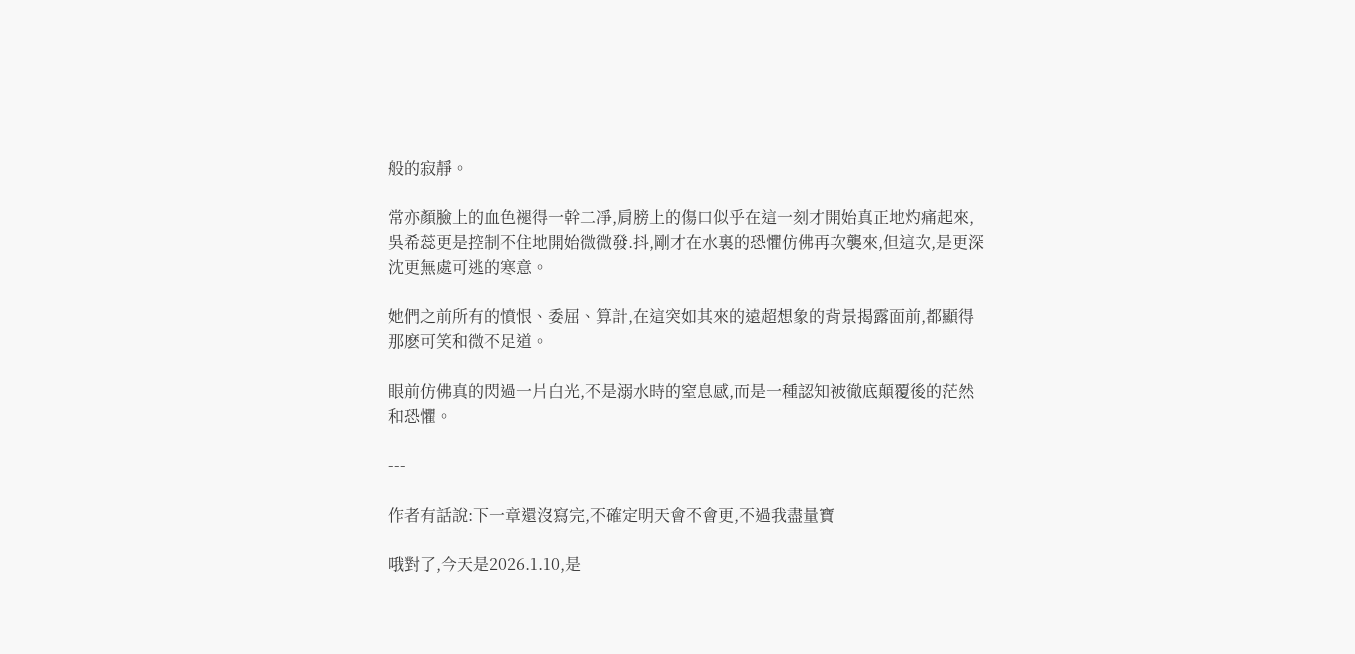般的寂靜。

常亦顏臉上的血色褪得一幹二凈,肩膀上的傷口似乎在這一刻才開始真正地灼痛起來,吳希蕊更是控制不住地開始微微發.抖,剛才在水裏的恐懼仿佛再次襲來,但這次,是更深沈更無處可逃的寒意。

她們之前所有的憤恨、委屈、算計,在這突如其來的遠超想象的背景揭露面前,都顯得那麽可笑和微不足道。

眼前仿佛真的閃過一片白光,不是溺水時的窒息感,而是一種認知被徹底顛覆後的茫然和恐懼。

---

作者有話說:下一章還沒寫完,不確定明天會不會更,不過我盡量寶

哦對了,今天是2026.1.10,是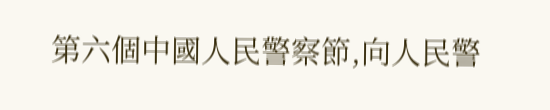第六個中國人民警察節,向人民警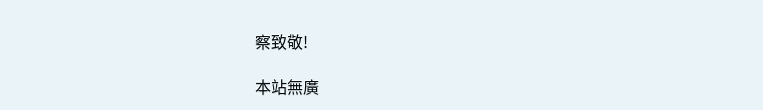察致敬!

本站無廣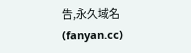告,永久域名(fanyan.cc)